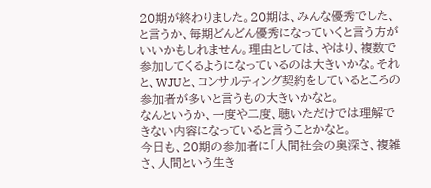20期が終わりました。20期は、みんな優秀でした、と言うか、毎期どんどん優秀になっていくと言う方がいいかもしれません。理由としては、やはり、複数で参加してくるようになっているのは大きいかな。それと、WJUと、コンサルティング契約をしているところの参加者が多いと言うもの大きいかなと。
なんというか、一度や二度、聴いただけでは理解できない内容になっていると言うことかなと。
今日も、20期の参加者に「人間社会の奥深さ、複雑さ、人間という生き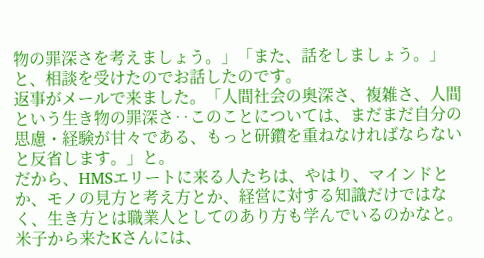物の罪深さを考えましょう。」「また、話をしましょう。」と、相談を受けたのでお話したのです。
返事がメールで来ました。「人間社会の奥深さ、複雑さ、人間という生き物の罪深さ‥このことについては、まだまだ自分の思慮・経験が甘々である、もっと研鑽を重ねなければならないと反省します。」と。
だから、HMSエリートに来る人たちは、やはり、マインドとか、モノの見方と考え方とか、経営に対する知識だけではなく、生き方とは職業人としてのあり方も学んでいるのかなと。
米子から来たKさんには、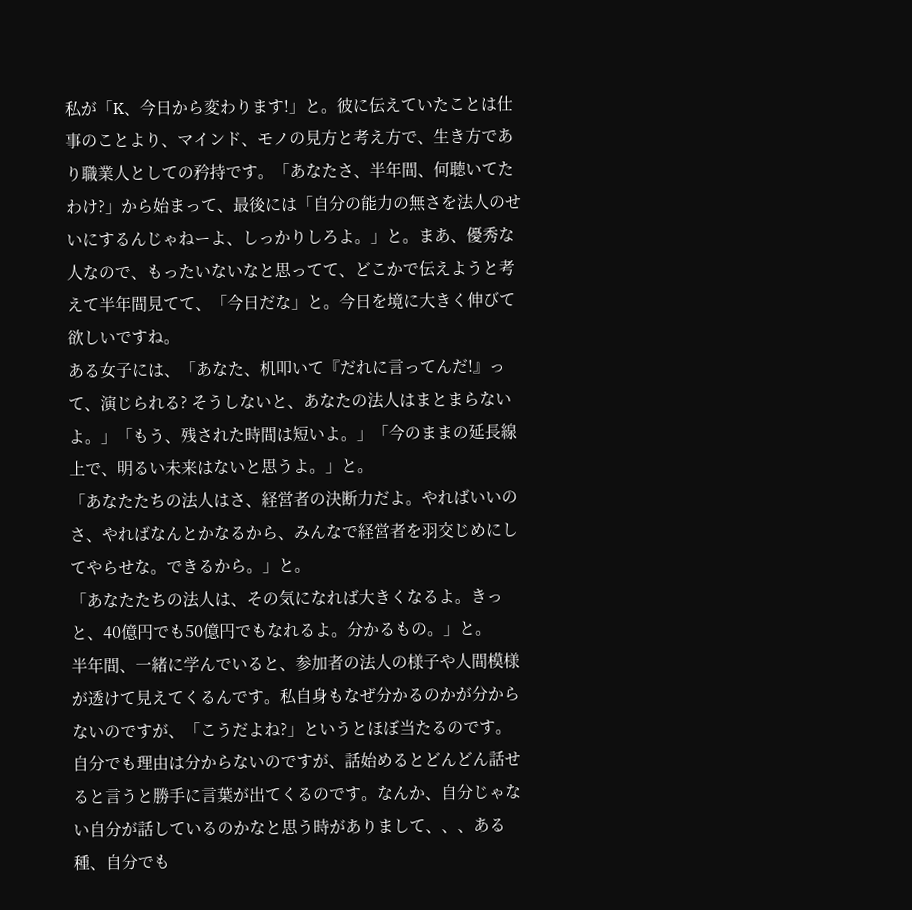私が「K、今日から変わります!」と。彼に伝えていたことは仕事のことより、マインド、モノの見方と考え方で、生き方であり職業人としての矜持です。「あなたさ、半年間、何聴いてたわけ?」から始まって、最後には「自分の能力の無さを法人のせいにするんじゃねーよ、しっかりしろよ。」と。まあ、優秀な人なので、もったいないなと思ってて、どこかで伝えようと考えて半年間見てて、「今日だな」と。今日を境に大きく伸びて欲しいですね。
ある女子には、「あなた、机叩いて『だれに言ってんだ!』って、演じられる? そうしないと、あなたの法人はまとまらないよ。」「もう、残された時間は短いよ。」「今のままの延長線上で、明るい未来はないと思うよ。」と。
「あなたたちの法人はさ、経営者の決断力だよ。やればいいのさ、やればなんとかなるから、みんなで経営者を羽交じめにしてやらせな。できるから。」と。
「あなたたちの法人は、その気になれば大きくなるよ。きっと、40億円でも50億円でもなれるよ。分かるもの。」と。
半年間、一緒に学んでいると、参加者の法人の様子や人間模様が透けて見えてくるんです。私自身もなぜ分かるのかが分からないのですが、「こうだよね?」というとほぼ当たるのです。
自分でも理由は分からないのですが、話始めるとどんどん話せると言うと勝手に言葉が出てくるのです。なんか、自分じゃない自分が話しているのかなと思う時がありまして、、、ある種、自分でも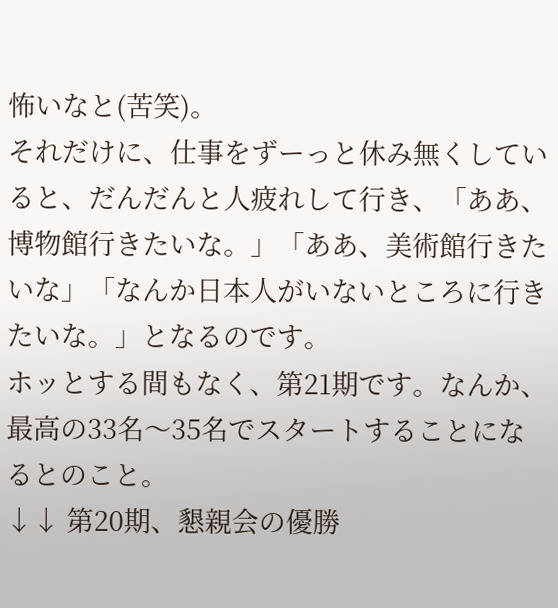怖いなと(苦笑)。
それだけに、仕事をずーっと休み無くしていると、だんだんと人疲れして行き、「ああ、博物館行きたいな。」「ああ、美術館行きたいな」「なんか日本人がいないところに行きたいな。」となるのです。
ホッとする間もなく、第21期です。なんか、最高の33名〜35名でスタートすることになるとのこと。
↓↓ 第20期、懇親会の優勝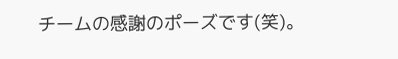チームの感謝のポーズです(笑)。